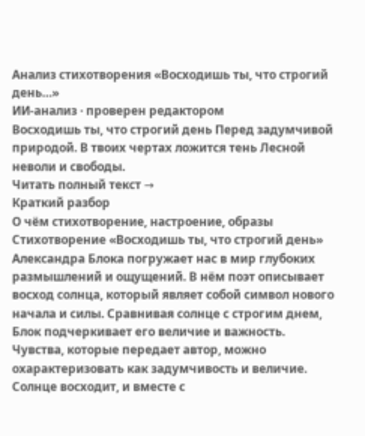Анализ стихотворения «Восходишь ты, что строгий день…»
ИИ-анализ · проверен редактором
Восходишь ты, что строгий день Перед задумчивой природой. В твоих чертах ложится тень Лесной неволи и свободы.
Читать полный текст →
Краткий разбор
О чём стихотворение, настроение, образы
Стихотворение «Восходишь ты, что строгий день» Александра Блока погружает нас в мир глубоких размышлений и ощущений. В нём поэт описывает восход солнца, который являет собой символ нового начала и силы. Сравнивая солнце с строгим днем, Блок подчеркивает его величие и важность.
Чувства, которые передает автор, можно охарактеризовать как задумчивость и величие. Солнце восходит, и вместе с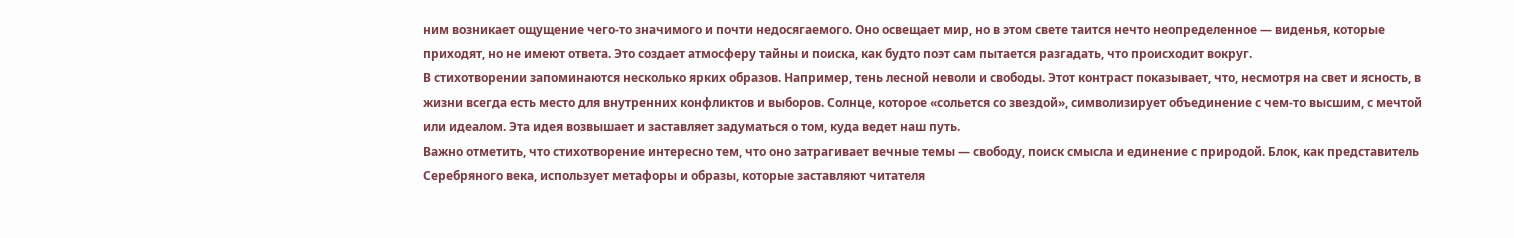ним возникает ощущение чего-то значимого и почти недосягаемого. Оно освещает мир, но в этом свете таится нечто неопределенное — виденья, которые приходят, но не имеют ответа. Это создает атмосферу тайны и поиска, как будто поэт сам пытается разгадать, что происходит вокруг.
В стихотворении запоминаются несколько ярких образов. Например, тень лесной неволи и свободы. Этот контраст показывает, что, несмотря на свет и ясность, в жизни всегда есть место для внутренних конфликтов и выборов. Солнце, которое «сольется со звездой», символизирует объединение с чем-то высшим, с мечтой или идеалом. Эта идея возвышает и заставляет задуматься о том, куда ведет наш путь.
Важно отметить, что стихотворение интересно тем, что оно затрагивает вечные темы — свободу, поиск смысла и единение с природой. Блок, как представитель Серебряного века, использует метафоры и образы, которые заставляют читателя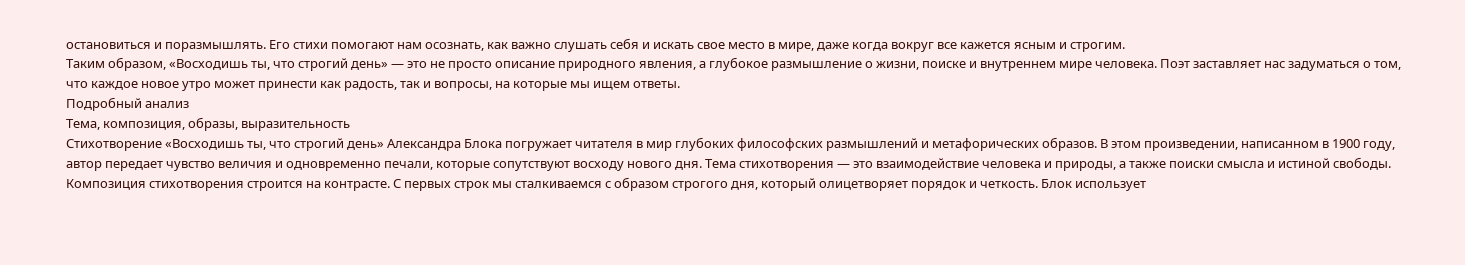остановиться и поразмышлять. Его стихи помогают нам осознать, как важно слушать себя и искать свое место в мире, даже когда вокруг все кажется ясным и строгим.
Таким образом, «Восходишь ты, что строгий день» — это не просто описание природного явления, а глубокое размышление о жизни, поиске и внутреннем мире человека. Поэт заставляет нас задуматься о том, что каждое новое утро может принести как радость, так и вопросы, на которые мы ищем ответы.
Подробный анализ
Тема, композиция, образы, выразительность
Стихотворение «Восходишь ты, что строгий день» Александра Блока погружает читателя в мир глубоких философских размышлений и метафорических образов. В этом произведении, написанном в 1900 году, автор передает чувство величия и одновременно печали, которые сопутствуют восходу нового дня. Тема стихотворения — это взаимодействие человека и природы, а также поиски смысла и истиной свободы.
Композиция стихотворения строится на контрасте. С первых строк мы сталкиваемся с образом строгого дня, который олицетворяет порядок и четкость. Блок использует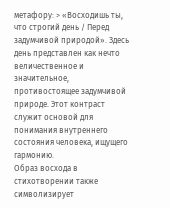метафору: > «Восходишь ты, что строгий день / Перед задумчивой природой». Здесь день представлен как нечто величественное и значительное, противостоящее задумчивой природе. Этот контраст служит основой для понимания внутреннего состояния человека, ищущего гармонию.
Образ восхода в стихотворении также символизирует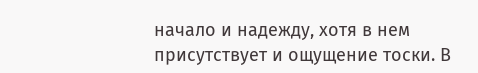начало и надежду, хотя в нем присутствует и ощущение тоски. В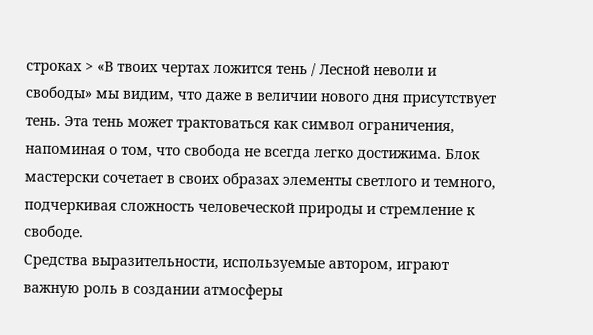строках > «В твоих чертах ложится тень / Лесной неволи и свободы» мы видим, что даже в величии нового дня присутствует тень. Эта тень может трактоваться как символ ограничения, напоминая о том, что свобода не всегда легко достижима. Блок мастерски сочетает в своих образах элементы светлого и темного, подчеркивая сложность человеческой природы и стремление к свободе.
Средства выразительности, используемые автором, играют важную роль в создании атмосферы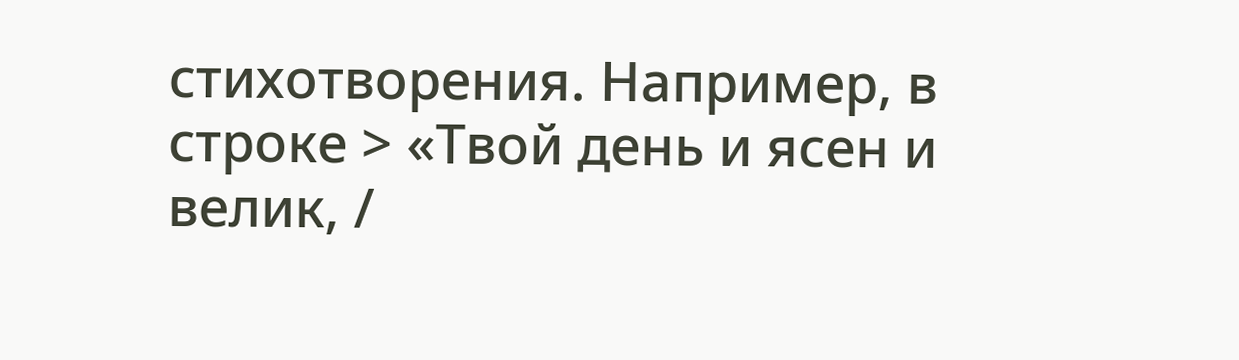стихотворения. Например, в строке > «Твой день и ясен и велик, /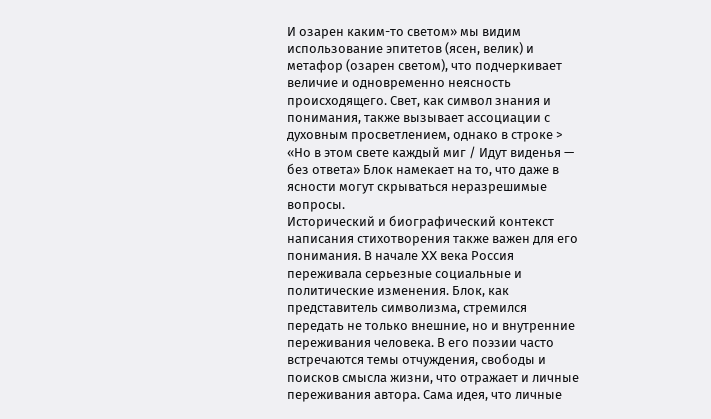И озарен каким-то светом» мы видим использование эпитетов (ясен, велик) и метафор (озарен светом), что подчеркивает величие и одновременно неясность происходящего. Свет, как символ знания и понимания, также вызывает ассоциации с духовным просветлением, однако в строке > «Но в этом свете каждый миг / Идут виденья — без ответа» Блок намекает на то, что даже в ясности могут скрываться неразрешимые вопросы.
Исторический и биографический контекст написания стихотворения также важен для его понимания. В начале XX века Россия переживала серьезные социальные и политические изменения. Блок, как представитель символизма, стремился передать не только внешние, но и внутренние переживания человека. В его поэзии часто встречаются темы отчуждения, свободы и поисков смысла жизни, что отражает и личные переживания автора. Сама идея, что личные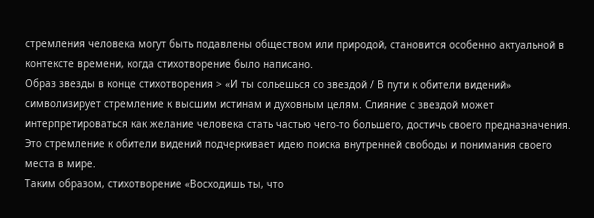стремления человека могут быть подавлены обществом или природой, становится особенно актуальной в контексте времени, когда стихотворение было написано.
Образ звезды в конце стихотворения > «И ты сольешься со звездой / В пути к обители видений» символизирует стремление к высшим истинам и духовным целям. Слияние с звездой может интерпретироваться как желание человека стать частью чего-то большего, достичь своего предназначения. Это стремление к обители видений подчеркивает идею поиска внутренней свободы и понимания своего места в мире.
Таким образом, стихотворение «Восходишь ты, что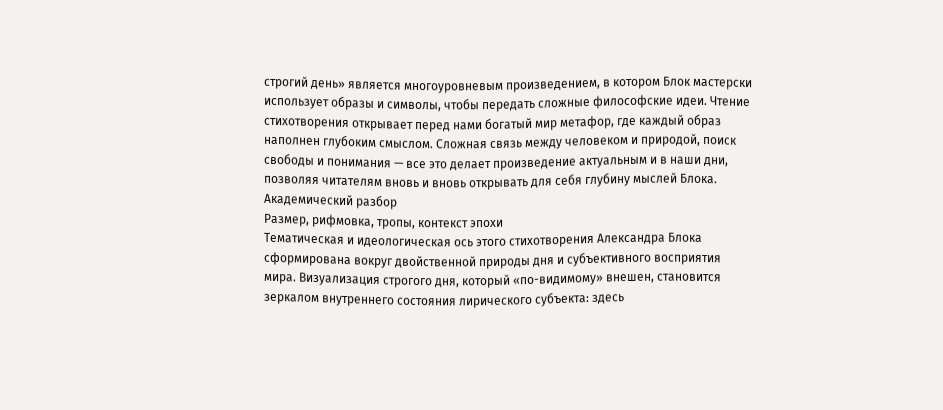строгий день» является многоуровневым произведением, в котором Блок мастерски использует образы и символы, чтобы передать сложные философские идеи. Чтение стихотворения открывает перед нами богатый мир метафор, где каждый образ наполнен глубоким смыслом. Сложная связь между человеком и природой, поиск свободы и понимания — все это делает произведение актуальным и в наши дни, позволяя читателям вновь и вновь открывать для себя глубину мыслей Блока.
Академический разбор
Размер, рифмовка, тропы, контекст эпохи
Тематическая и идеологическая ось этого стихотворения Александра Блока сформирована вокруг двойственной природы дня и субъективного восприятия мира. Визуализация строгого дня, который «по-видимому» внешен, становится зеркалом внутреннего состояния лирического субъекта: здесь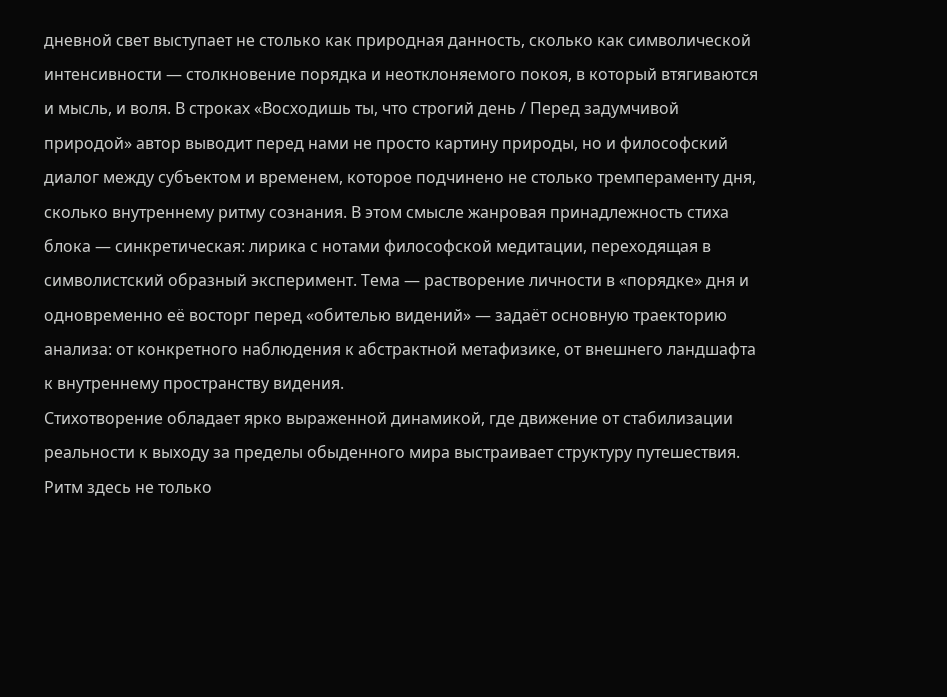дневной свет выступает не столько как природная данность, сколько как символической интенсивности — столкновение порядка и неотклоняемого покоя, в который втягиваются и мысль, и воля. В строках «Восходишь ты, что строгий день / Перед задумчивой природой» автор выводит перед нами не просто картину природы, но и философский диалог между субъектом и временем, которое подчинено не столько тремпераменту дня, сколько внутреннему ритму сознания. В этом смысле жанровая принадлежность стиха блока — синкретическая: лирика с нотами философской медитации, переходящая в символистский образный эксперимент. Тема — растворение личности в «порядке» дня и одновременно её восторг перед «обителью видений» — задаёт основную траекторию анализа: от конкретного наблюдения к абстрактной метафизике, от внешнего ландшафта к внутреннему пространству видения.
Стихотворение обладает ярко выраженной динамикой, где движение от стабилизации реальности к выходу за пределы обыденного мира выстраивает структуру путешествия. Ритм здесь не только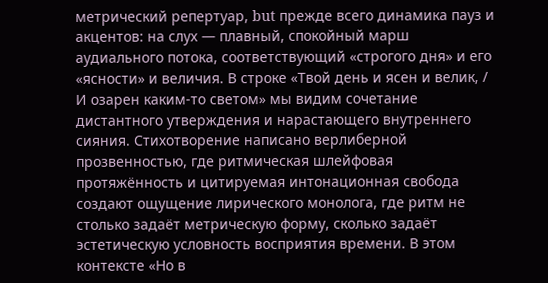метрический репертуар, but прежде всего динамика пауз и акцентов: на слух — плавный, спокойный марш аудиального потока, соответствующий «строгого дня» и его «ясности» и величия. В строке «Твой день и ясен и велик, / И озарен каким-то светом» мы видим сочетание дистантного утверждения и нарастающего внутреннего сияния. Стихотворение написано верлиберной прозвенностью, где ритмическая шлейфовая протяжённость и цитируемая интонационная свобода создают ощущение лирического монолога, где ритм не столько задаёт метрическую форму, сколько задаёт эстетическую условность восприятия времени. В этом контексте «Но в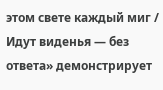этом свете каждый миг / Идут виденья — без ответа» демонстрирует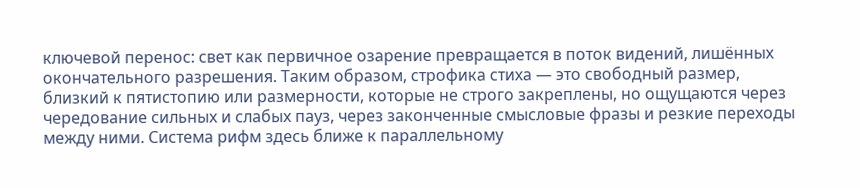ключевой перенос: свет как первичное озарение превращается в поток видений, лишённых окончательного разрешения. Таким образом, строфика стиха — это свободный размер, близкий к пятистопию или размерности, которые не строго закреплены, но ощущаются через чередование сильных и слабых пауз, через законченные смысловые фразы и резкие переходы между ними. Система рифм здесь ближе к параллельному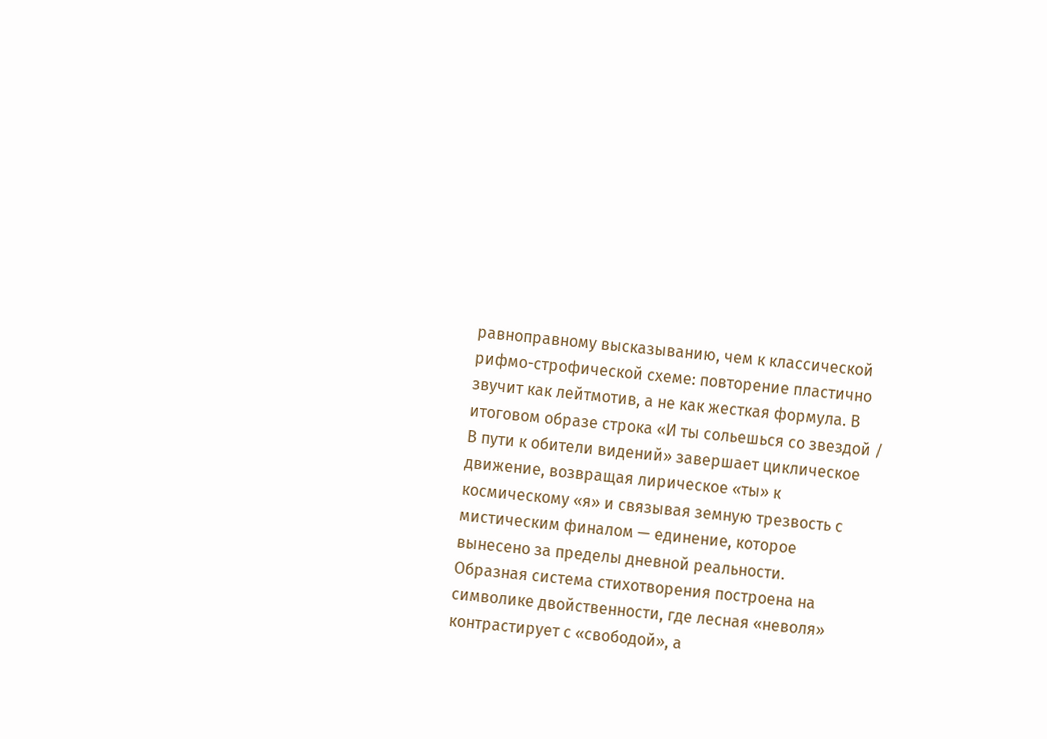равноправному высказыванию, чем к классической рифмо-строфической схеме: повторение пластично звучит как лейтмотив, а не как жесткая формула. В итоговом образе строка «И ты сольешься со звездой / В пути к обители видений» завершает циклическое движение, возвращая лирическое «ты» к космическому «я» и связывая земную трезвость с мистическим финалом — единение, которое вынесено за пределы дневной реальности.
Образная система стихотворения построена на символике двойственности, где лесная «неволя» контрастирует с «свободой», а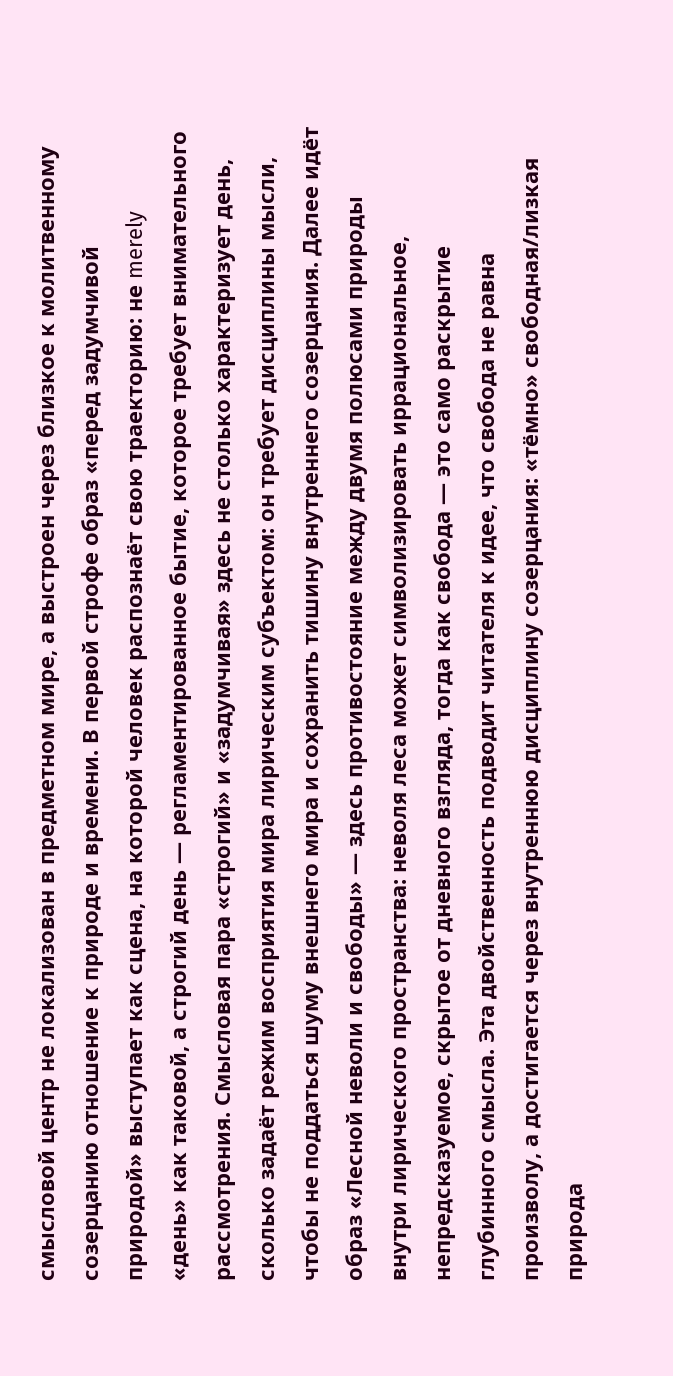смысловой центр не локализован в предметном мире, а выстроен через близкое к молитвенному созерцанию отношение к природе и времени. В первой строфе образ «перед задумчивой природой» выступает как сцена, на которой человек распознаёт свою траекторию: не merely «день» как таковой, а строгий день — регламентированное бытие, которое требует внимательного рассмотрения. Смысловая пара «строгий» и «задумчивая» здесь не столько характеризует день, сколько задаёт режим восприятия мира лирическим субъектом: он требует дисциплины мысли, чтобы не поддаться шуму внешнего мира и сохранить тишину внутреннего созерцания. Далее идёт образ «Лесной неволи и свободы» — здесь противостояние между двумя полюсами природы внутри лирического пространства: неволя леса может символизировать иррациональное, непредсказуемое, скрытое от дневного взгляда, тогда как свобода — это само раскрытие глубинного смысла. Эта двойственность подводит читателя к идее, что свобода не равна произволу, а достигается через внутреннюю дисциплину созерцания: «тёмно» свободная/лизкая природа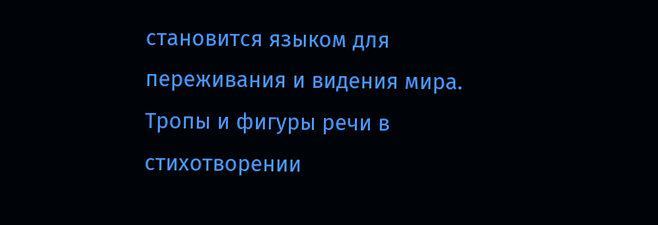становится языком для переживания и видения мира.
Тропы и фигуры речи в стихотворении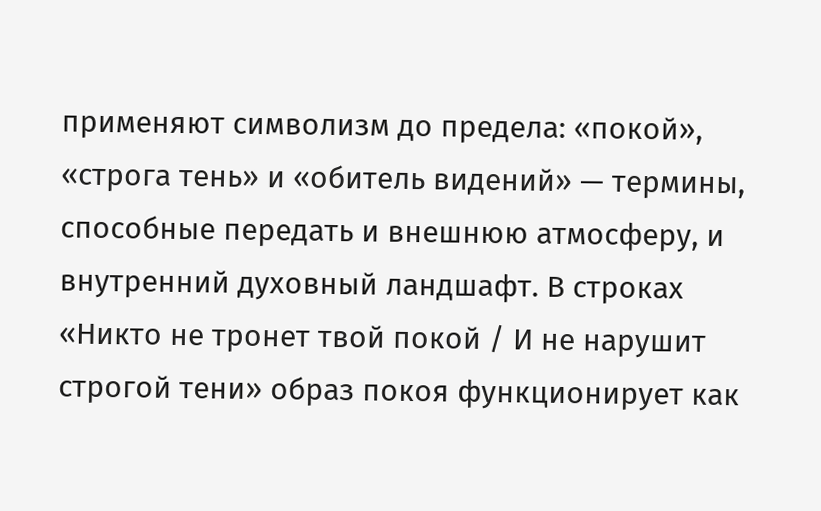применяют символизм до предела: «покой», «строга тень» и «обитель видений» — термины, способные передать и внешнюю атмосферу, и внутренний духовный ландшафт. В строках «Никто не тронет твой покой / И не нарушит строгой тени» образ покоя функционирует как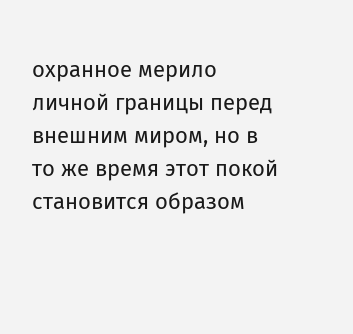охранное мерило личной границы перед внешним миром, но в то же время этот покой становится образом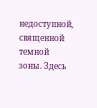недоступной, священной темной зоны. Здесь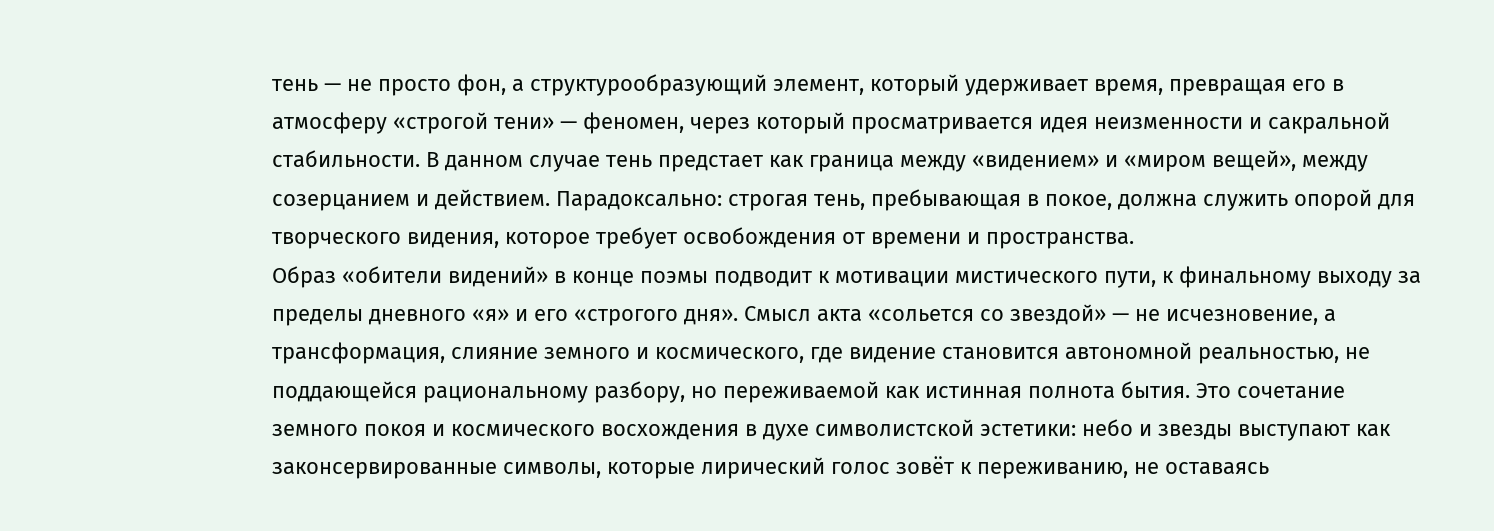тень — не просто фон, а структурообразующий элемент, который удерживает время, превращая его в атмосферу «строгой тени» — феномен, через который просматривается идея неизменности и сакральной стабильности. В данном случае тень предстает как граница между «видением» и «миром вещей», между созерцанием и действием. Парадоксально: строгая тень, пребывающая в покое, должна служить опорой для творческого видения, которое требует освобождения от времени и пространства.
Образ «обители видений» в конце поэмы подводит к мотивации мистического пути, к финальному выходу за пределы дневного «я» и его «строгого дня». Смысл акта «сольется со звездой» — не исчезновение, а трансформация, слияние земного и космического, где видение становится автономной реальностью, не поддающейся рациональному разбору, но переживаемой как истинная полнота бытия. Это сочетание земного покоя и космического восхождения в духе символистской эстетики: небо и звезды выступают как законсервированные символы, которые лирический голос зовёт к переживанию, не оставаясь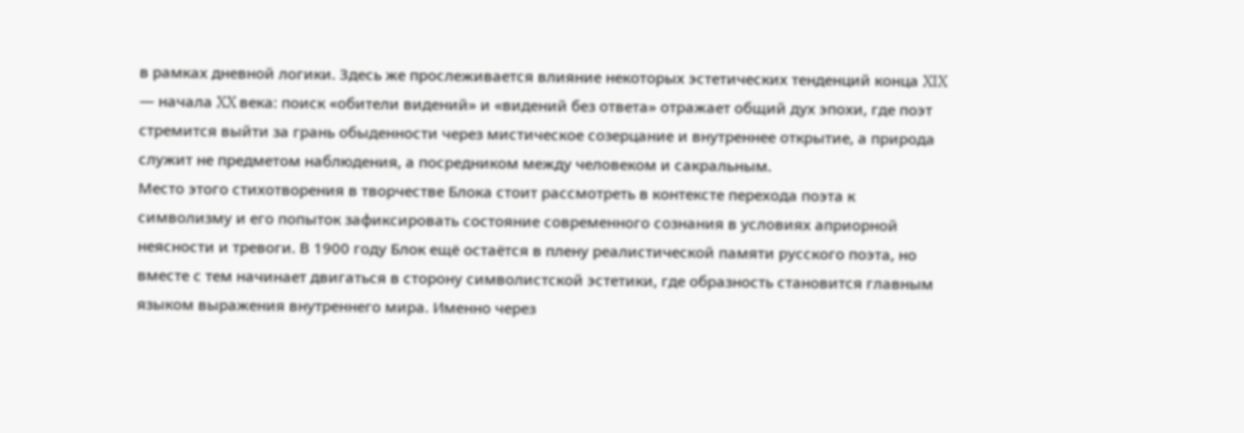в рамках дневной логики. Здесь же прослеживается влияние некоторых эстетических тенденций конца XIX — начала XX века: поиск «обители видений» и «видений без ответа» отражает общий дух эпохи, где поэт стремится выйти за грань обыденности через мистическое созерцание и внутреннее открытие, а природа служит не предметом наблюдения, а посредником между человеком и сакральным.
Место этого стихотворения в творчестве Блока стоит рассмотреть в контексте перехода поэта к символизму и его попыток зафиксировать состояние современного сознания в условиях априорной неясности и тревоги. В 1900 году Блок ещё остаётся в плену реалистической памяти русского поэта, но вместе с тем начинает двигаться в сторону символистской эстетики, где образность становится главным языком выражения внутреннего мира. Именно через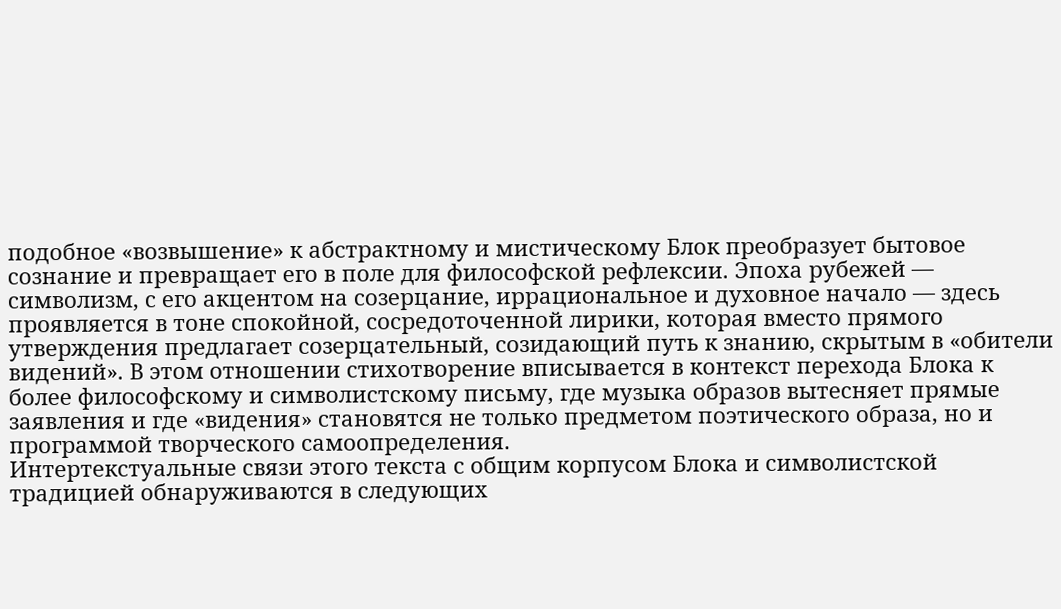подобное «возвышение» к абстрактному и мистическому Блок преобразует бытовое сознание и превращает его в поле для философской рефлексии. Эпоха рубежей — символизм, с его акцентом на созерцание, иррациональное и духовное начало — здесь проявляется в тоне спокойной, сосредоточенной лирики, которая вместо прямого утверждения предлагает созерцательный, созидающий путь к знанию, скрытым в «обители видений». В этом отношении стихотворение вписывается в контекст перехода Блока к более философскому и символистскому письму, где музыка образов вытесняет прямые заявления и где «видения» становятся не только предметом поэтического образа, но и программой творческого самоопределения.
Интертекстуальные связи этого текста с общим корпусом Блока и символистской традицией обнаруживаются в следующих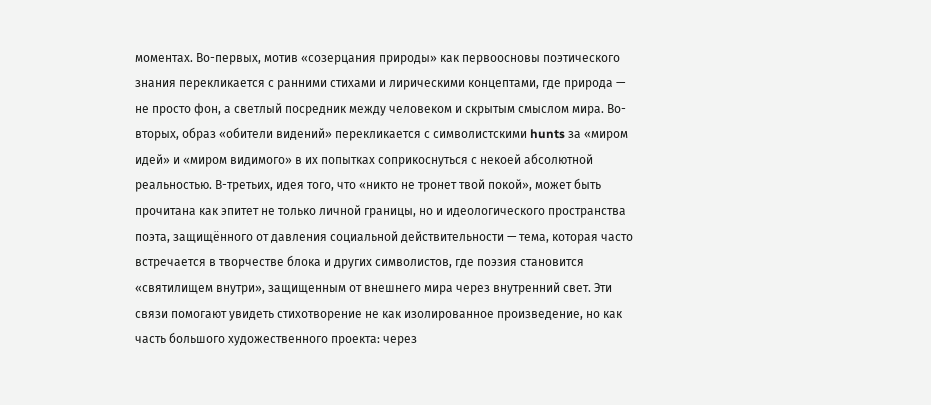моментах. Во-первых, мотив «созерцания природы» как первоосновы поэтического знания перекликается с ранними стихами и лирическими концептами, где природа — не просто фон, а светлый посредник между человеком и скрытым смыслом мира. Во-вторых, образ «обители видений» перекликается с символистскими hunts за «миром идей» и «миром видимого» в их попытках соприкоснуться с некоей абсолютной реальностью. В-третьих, идея того, что «никто не тронет твой покой», может быть прочитана как эпитет не только личной границы, но и идеологического пространства поэта, защищённого от давления социальной действительности — тема, которая часто встречается в творчестве блока и других символистов, где поэзия становится «святилищем внутри», защищенным от внешнего мира через внутренний свет. Эти связи помогают увидеть стихотворение не как изолированное произведение, но как часть большого художественного проекта: через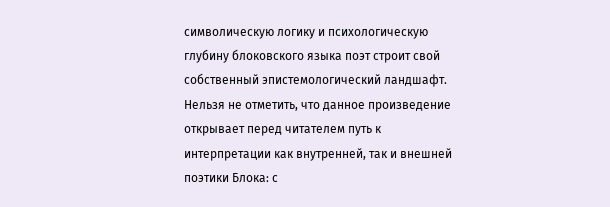символическую логику и психологическую глубину блоковского языка поэт строит свой собственный эпистемологический ландшафт.
Нельзя не отметить, что данное произведение открывает перед читателем путь к интерпретации как внутренней, так и внешней поэтики Блока: с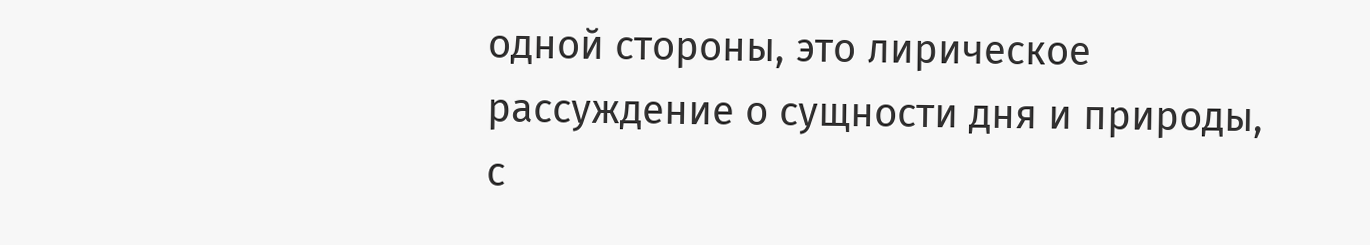одной стороны, это лирическое рассуждение о сущности дня и природы, с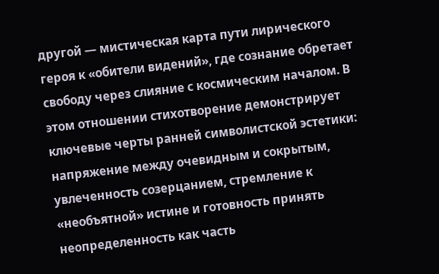другой — мистическая карта пути лирического героя к «обители видений», где сознание обретает свободу через слияние с космическим началом. В этом отношении стихотворение демонстрирует ключевые черты ранней символистской эстетики: напряжение между очевидным и сокрытым, увлеченность созерцанием, стремление к «необъятной» истине и готовность принять неопределенность как часть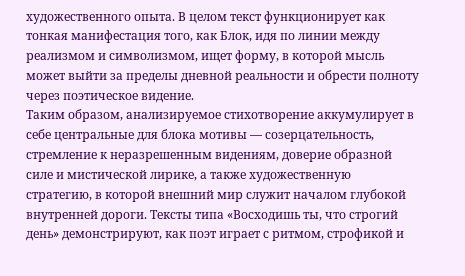художественного опыта. В целом текст функционирует как тонкая манифестация того, как Блок, идя по линии между реализмом и символизмом, ищет форму, в которой мысль может выйти за пределы дневной реальности и обрести полноту через поэтическое видение.
Таким образом, анализируемое стихотворение аккумулирует в себе центральные для блока мотивы — созерцательность, стремление к неразрешенным видениям, доверие образной силе и мистической лирике, а также художественную стратегию, в которой внешний мир служит началом глубокой внутренней дороги. Тексты типа «Восходишь ты, что строгий день» демонстрируют, как поэт играет с ритмом, строфикой и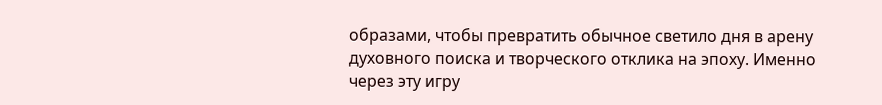образами, чтобы превратить обычное светило дня в арену духовного поиска и творческого отклика на эпоху. Именно через эту игру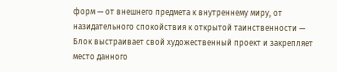форм — от внешнего предмета к внутреннему миру, от назидательного спокойствия к открытой таинственности — Блок выстраивает свой художественный проект и закрепляет место данного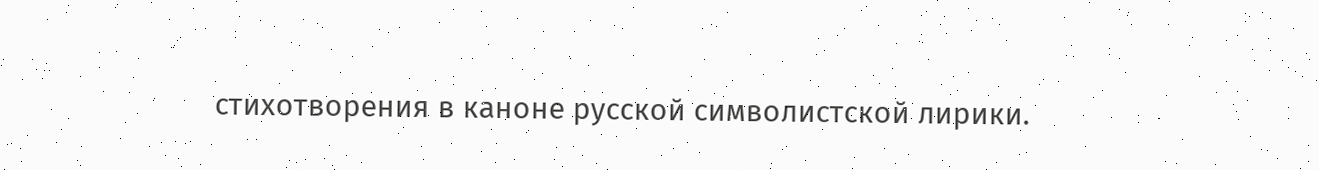стихотворения в каноне русской символистской лирики.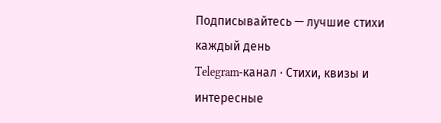Подписывайтесь — лучшие стихи каждый день
Telegram-канал · Стихи, квизы и интересные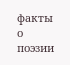факты о поэзии